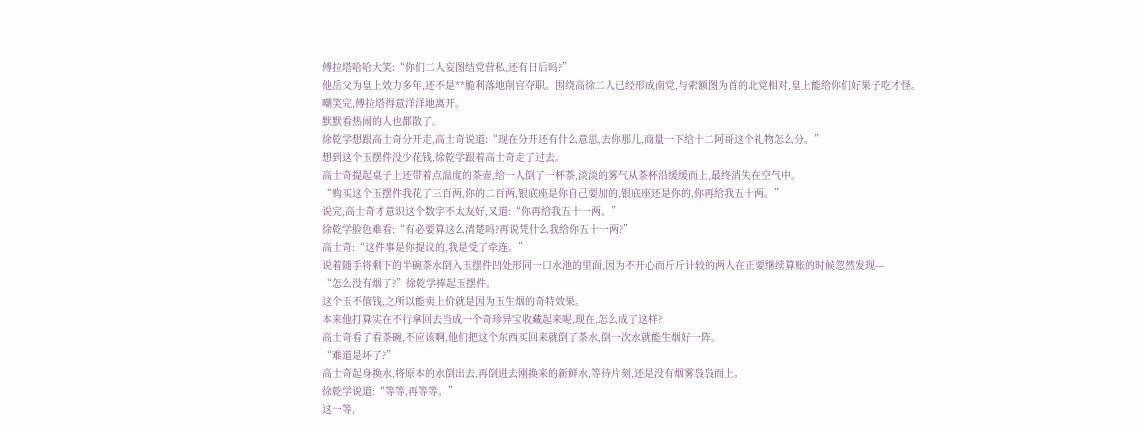傅拉塔哈哈大笑:“你们二人妄图结党营私,还有日后吗?”
他岳父为皇上效力多年,还不是**脆利落地削官夺职。围绕高徐二人已经形成南党,与索额图为首的北党相对,皇上能给你们好果子吃才怪。
嘲笑完,傅拉塔得意洋洋地离开。
默默看热闹的人也都散了。
徐乾学想跟高士奇分开走,高士奇说道:“现在分开还有什么意思,去你那儿,商量一下给十二阿哥这个礼物怎么分。”
想到这个玉摆件没少花钱,徐乾学跟着高士奇走了过去。
高士奇提起桌子上还带着点温度的茶壶,给一人倒了一杯茶,淡淡的雾气从茶杯沿缓缓而上,最终消失在空气中。
“购买这个玉摆件我花了三百两,你的二百两,银底座是你自己要加的,银底座还是你的,你再给我五十两。”
说完,高士奇才意识这个数字不太友好,又道:“你再给我五十一两。”
徐乾学脸色难看:“有必要算这么清楚吗?再说凭什么我给你五十一两?”
高士奇:“这件事是你提议的,我是受了牵连。”
说着随手将剩下的半碗茶水倒入玉摆件凹处形同一口水池的里面,因为不开心而斤斤计较的两人在正要继续算账的时候忽然发现---
“怎么没有烟了?”徐乾学捧起玉摆件。
这个玉不值钱,之所以能卖上价就是因为玉生烟的奇特效果。
本来他打算实在不行拿回去当成一个奇珍异宝收藏起来呢,现在,怎么成了这样?
高士奇看了看茶碗,不应该啊,他们把这个东西买回来就倒了茶水,倒一次水就能生烟好一阵。
“难道是坏了?”
高士奇起身换水,将原本的水倒出去,再倒进去刚换来的新鲜水,等待片刻,还是没有烟雾袅袅而上。
徐乾学说道:“等等,再等等。”
这一等,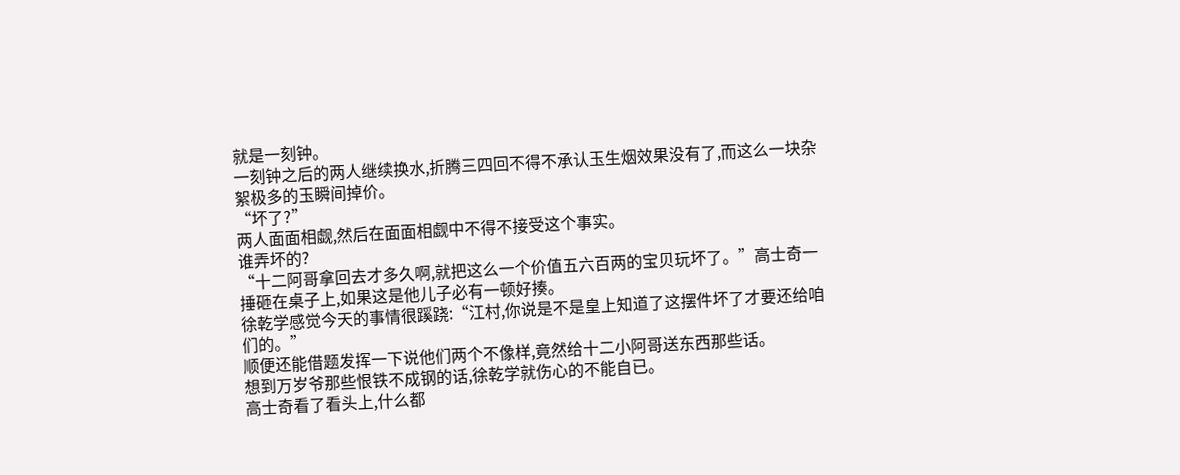就是一刻钟。
一刻钟之后的两人继续换水,折腾三四回不得不承认玉生烟效果没有了,而这么一块杂絮极多的玉瞬间掉价。
“坏了?”
两人面面相觑,然后在面面相觑中不得不接受这个事实。
谁弄坏的?
“十二阿哥拿回去才多久啊,就把这么一个价值五六百两的宝贝玩坏了。”高士奇一捶砸在桌子上,如果这是他儿子必有一顿好揍。
徐乾学感觉今天的事情很蹊跷:“江村,你说是不是皇上知道了这摆件坏了才要还给咱们的。”
顺便还能借题发挥一下说他们两个不像样,竟然给十二小阿哥送东西那些话。
想到万岁爷那些恨铁不成钢的话,徐乾学就伤心的不能自已。
高士奇看了看头上,什么都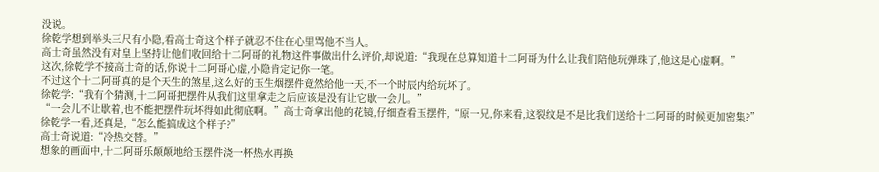没说。
徐乾学想到举头三尺有小隐,看高士奇这个样子就忍不住在心里骂他不当人。
高士奇虽然没有对皇上坚持让他们收回给十二阿哥的礼物这件事做出什么评价,却说道:“我现在总算知道十二阿哥为什么让我们陪他玩弹珠了,他这是心虚啊。”
这次,徐乾学不接高士奇的话,你说十二阿哥心虚,小隐肯定记你一笔。
不过这个十二阿哥真的是个天生的煞星,这么好的玉生烟摆件竟然给他一天,不一个时辰内给玩坏了。
徐乾学:“我有个猜测,十二阿哥把摆件从我们这里拿走之后应该是没有让它歇一会儿。”
“一会儿不让歇着,也不能把摆件玩坏得如此彻底啊。”高士奇拿出他的花镜,仔细查看玉摆件,“原一兄,你来看,这裂纹是不是比我们送给十二阿哥的时候更加密集?”
徐乾学一看,还真是,“怎么能搞成这个样子?”
高士奇说道:“冷热交替。”
想象的画面中,十二阿哥乐颠颠地给玉摆件浇一杯热水再换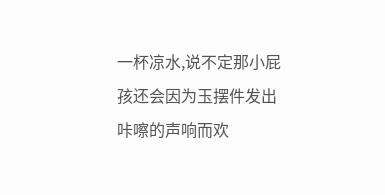一杯凉水,说不定那小屁孩还会因为玉摆件发出咔嚓的声响而欢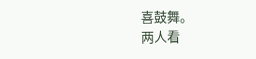喜鼓舞。
两人看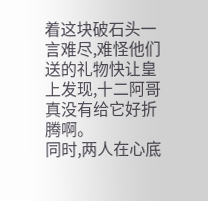着这块破石头一言难尽,难怪他们送的礼物快让皇上发现,十二阿哥真没有给它好折腾啊。
同时,两人在心底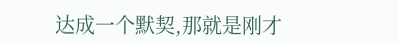达成一个默契,那就是刚才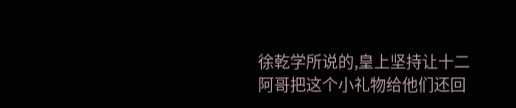徐乾学所说的,皇上坚持让十二阿哥把这个小礼物给他们还回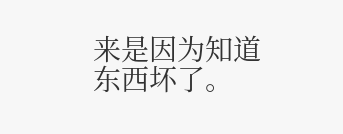来是因为知道东西坏了。